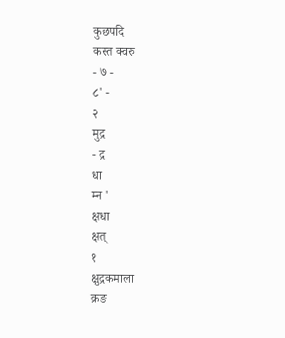कुछपदि
कस्त क्वरु
- ७ -
८' -
२
मुद्र
- द्र
धा
म्न '
क्षधा
क्षत्
१
क्षुद्रकमाला
क्रङ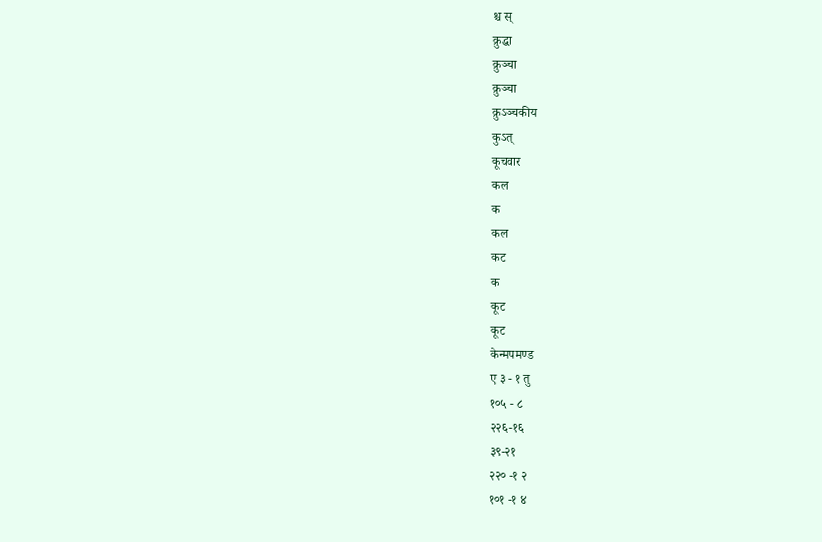श्च स्
क्रुद्धा
क्रुञ्चा
क्रुञ्चा
क्रुऽञ्चकीय
कुऽत्
कूचवार
कल
क
कल
कट
क
कूट
कूट
केन्मपमण्ड
ए ३ - १ तु
१०५ - ८
२२६-१६
३९-२१
२२० -१ २
१०१ -१ ४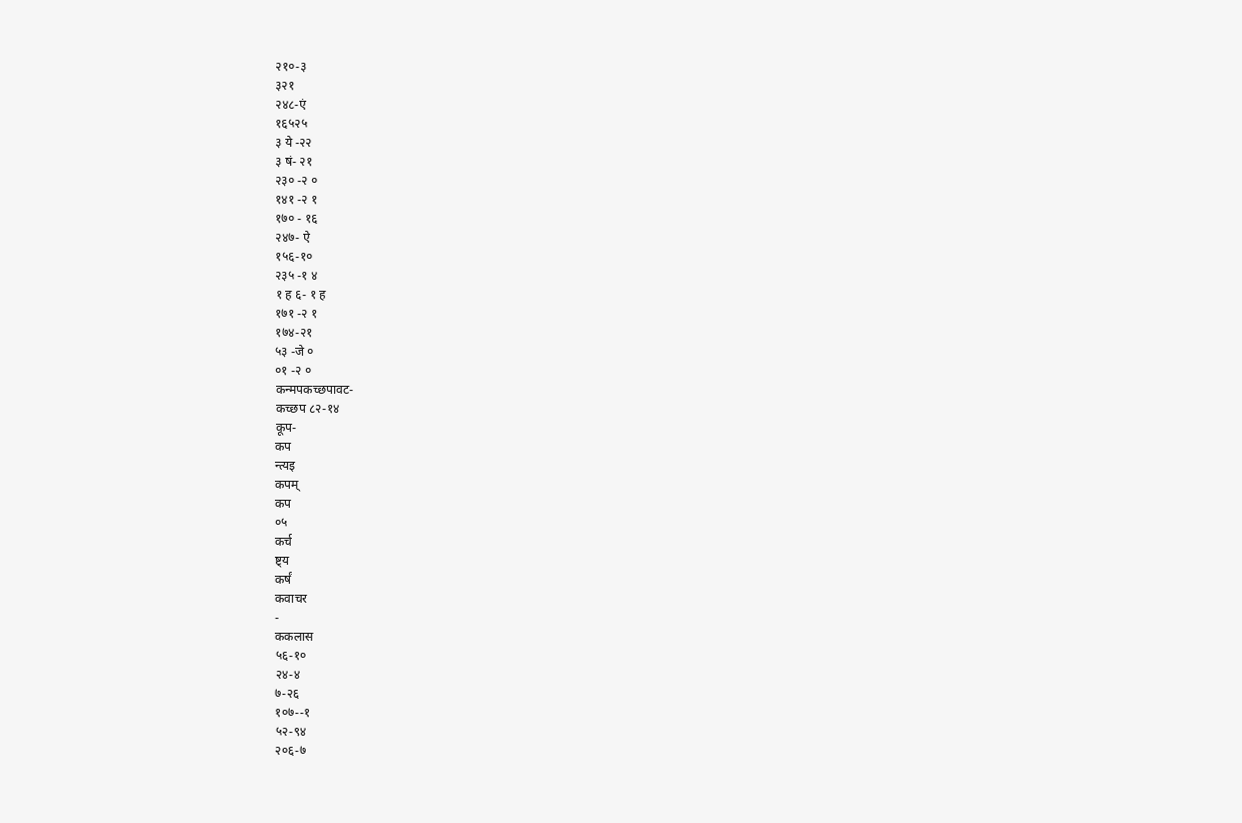२१०-३
३२१
२४८-एं
१६५२५
३ ये -२२
३ षं- २१
२३० -२ ०
१४१ -२ १
१७० - १६
२४७- ऐ
१५६-१०
२३५ -१ ४
१ ह ६- १ ह
१७१ -२ १
१७४-२१
५३ -जे ०
०१ -२ ०
कन्मपकच्छपावट-
कच्छप ८२-१४
कूप-
कप
न्त्यइ
कपम्
कप
०५
कर्च
ष्ट्य
कर्षं
कवाचर
-
ककलास
५६-१०
२४-४
७-२६
१०७--१
५२-९४
२०६-७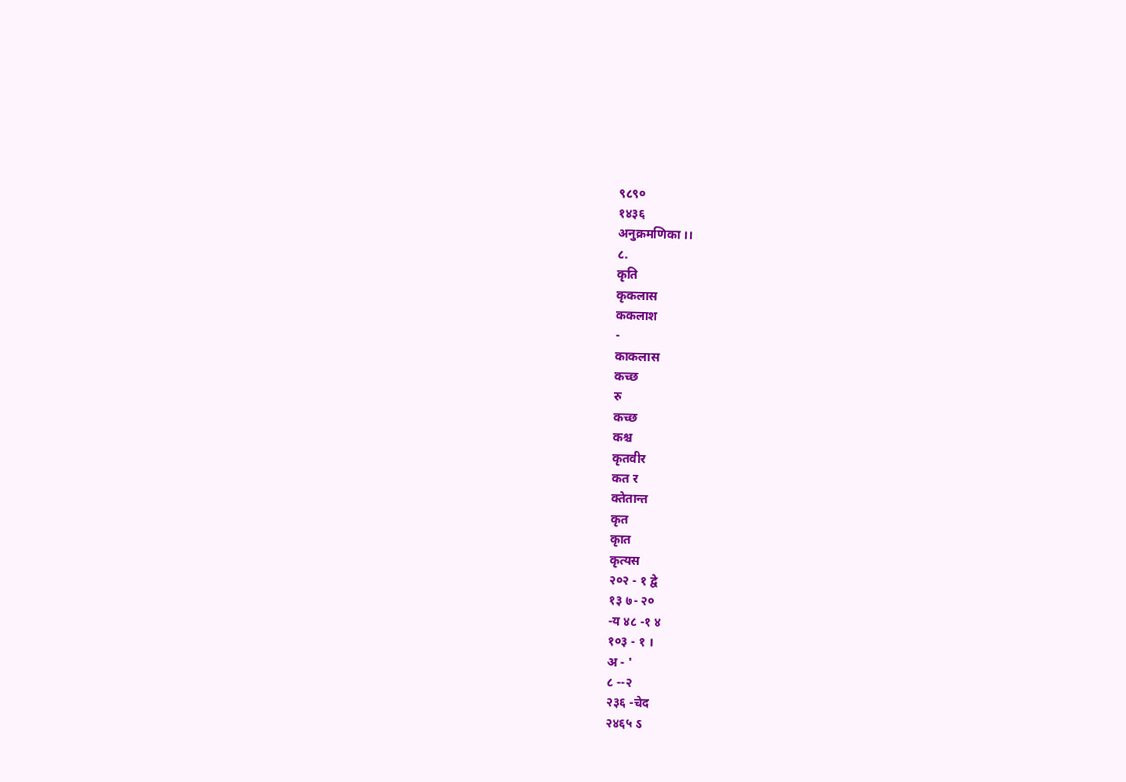९८९०
१४३६
अनुक्रमणिका ।।
८.
कृति
कृकलास
ककलाश
-
काकलास
कच्छ
रु
कच्छ
कश्च
कृतवीर
कत र
क्तेतान्त
कृत
कृात
कृत्यस
२०२ - १ द्वे
१३ ७- २०
-य ४८ -१ ४
१०३ - १ ।
अ - '
८ --२
२३६ -चेद
२४६५ ऽ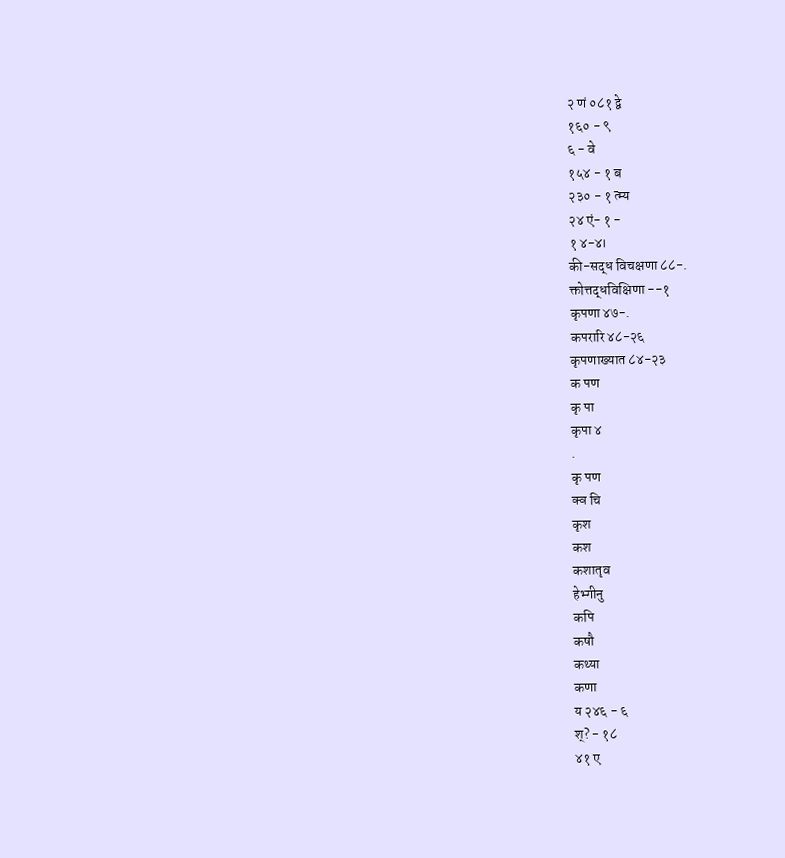२ णं ०८१ द्वे
१६० - ९
६ - वे
१५४ - १ ब
२३० - १ त्म्य
२४ एं- १ -
१ ४-४।
की-सद्ध विचक्षणा ८८-.
क्तोत्तद्धविक्षिणा --१
कृपणा ४७-.
कपरारि ४८-२६
कृपणाख्यात ८४-२३
क पण
कृ पा
कृपा ४
.
कृ पण
क्व चि
कृश
कश
कशातृव
हेभ्गीनु
कपि
कषौ
कथ्या
कणा
य २४६ - ६
श्? - १८
४१ ए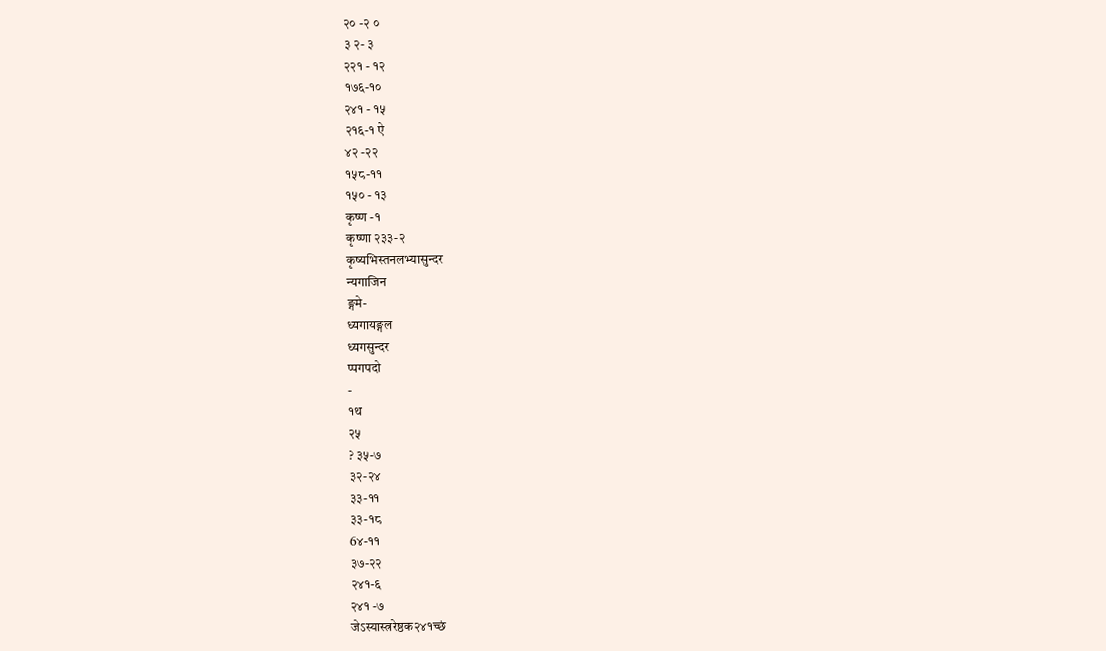२० -२ ०
३ २- ३
२२१ - १२
१७६-१०
२४१ - १५
२१६-१ ऐ
४२ -२२
१५८-११
१५० - १३
कृष्ण -१
कृष्णा २३३-२
कृष्यभिस्तनलभ्यासुन्दर
न्यगाजिन
ङ्गमे-
ध्यगायङ्गल
ध्यगसुन्दर
प्पगपदो
-
१थ
२५
? ३५-७
३२-२४
३३-११
३३-१८
6४-११
३७-२२
२४१-६
२४१ -७
जेऽस्यास्त्ररेष्ठक२४१च्छं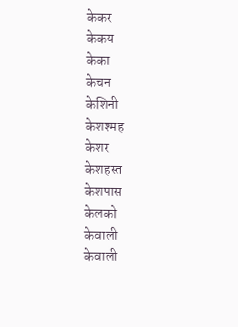केकर
केकय
केका
केचन
केशिनी
केशश्मह
केशर
केशहस्त
केशपास
केलको
केवाली
केवाली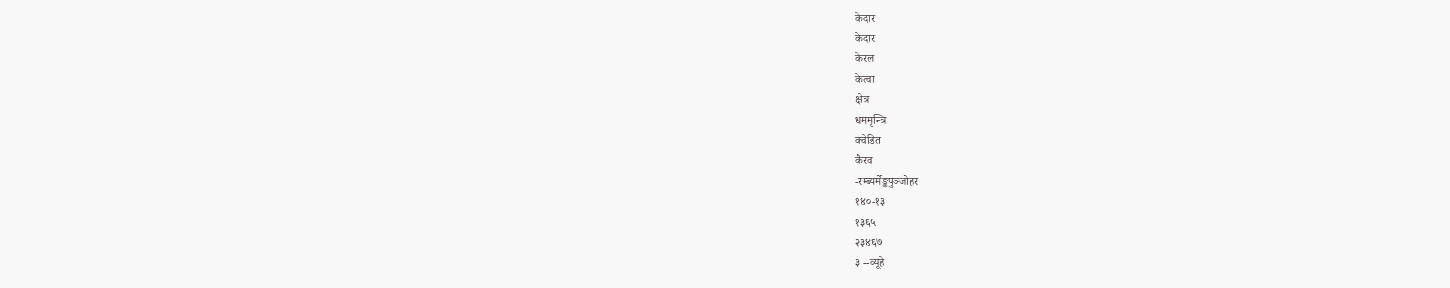केदार
केदार
केरल
केत्वा
क्षेत्र
धममृन्त्रि
क्वेडित
कैरव
-रम्ब्यर्मेङ्कपुञ्जोहर
१४०-१३
१३६५
२३४६७
३ --व्यूहे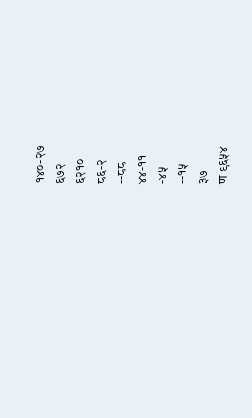१४०-२७
६७२
६२१०
८६-२
--८८
४४-११
-४५
--१५
३७
ण ९६५४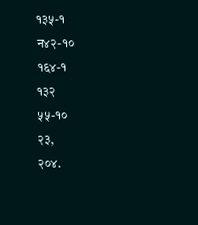१३५-१
न४२-१०
१६४-१
१३२
५५-१०
२३,
२०४.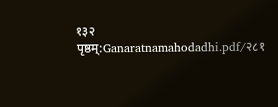१३२
पृष्ठम्:Ganaratnamahodadhi.pdf/२८१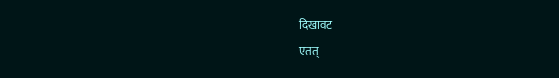दिखावट
एतत्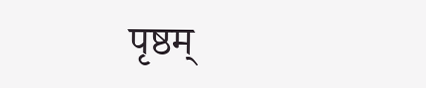पृष्ठम्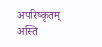अपरिष्कृतम् अस्ति